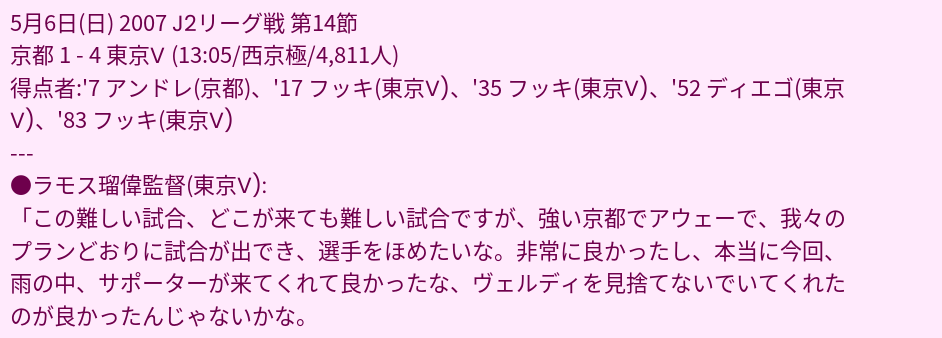5月6日(日) 2007 J2リーグ戦 第14節
京都 1 - 4 東京V (13:05/西京極/4,811人)
得点者:'7 アンドレ(京都)、'17 フッキ(東京V)、'35 フッキ(東京V)、'52 ディエゴ(東京V)、'83 フッキ(東京V)
---
●ラモス瑠偉監督(東京V):
「この難しい試合、どこが来ても難しい試合ですが、強い京都でアウェーで、我々のプランどおりに試合が出でき、選手をほめたいな。非常に良かったし、本当に今回、雨の中、サポーターが来てくれて良かったな、ヴェルディを見捨てないでいてくれたのが良かったんじゃないかな。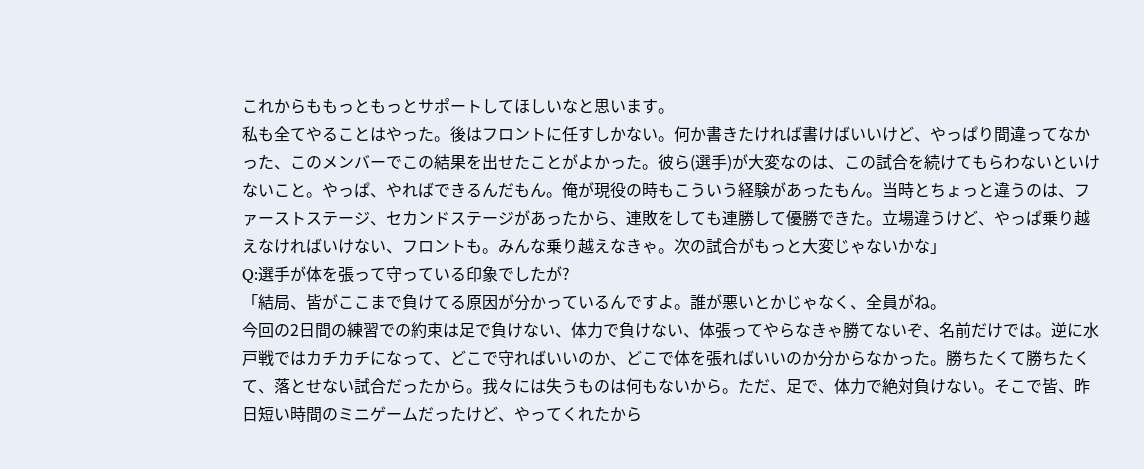これからももっともっとサポートしてほしいなと思います。
私も全てやることはやった。後はフロントに任すしかない。何か書きたければ書けばいいけど、やっぱり間違ってなかった、このメンバーでこの結果を出せたことがよかった。彼ら(選手)が大変なのは、この試合を続けてもらわないといけないこと。やっぱ、やればできるんだもん。俺が現役の時もこういう経験があったもん。当時とちょっと違うのは、ファーストステージ、セカンドステージがあったから、連敗をしても連勝して優勝できた。立場違うけど、やっぱ乗り越えなければいけない、フロントも。みんな乗り越えなきゃ。次の試合がもっと大変じゃないかな」
Q:選手が体を張って守っている印象でしたが?
「結局、皆がここまで負けてる原因が分かっているんですよ。誰が悪いとかじゃなく、全員がね。
今回の2日間の練習での約束は足で負けない、体力で負けない、体張ってやらなきゃ勝てないぞ、名前だけでは。逆に水戸戦ではカチカチになって、どこで守ればいいのか、どこで体を張ればいいのか分からなかった。勝ちたくて勝ちたくて、落とせない試合だったから。我々には失うものは何もないから。ただ、足で、体力で絶対負けない。そこで皆、昨日短い時間のミニゲームだったけど、やってくれたから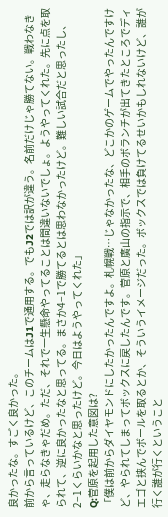良かったな。すごく良かった。
前から言っているけど、このチームはJ1で通用する。でもJ2では訳が違う。名前だけじゃ勝てない。戦わなきゃ、走らなきゃだめ。ただ、それで一生懸命やってることは間違いないでしょ。ようやってくれた。先に点を取られて、逆に良かったなと思ってる。まさか4−1で勝てるとは思わなかったけど。難しい試合だと思ったし、2−1くらいかなと思ったけど。今日はようやってくれた」
Q:菅原を起用した意図は?
「僕は前からダイヤモンドにしたかったんですよ。札幌戦…じゃなかったな、どこかのゲームでやったんですけど、やられてしまってボックスに戻したんです。菅原と廣山の指示で、相手のボランチが出てきたところでディエゴと挟んでボールを取るとか、そういうイメージだった。ボックスでは負けてるせいかもしれないけど、誰が行く誰が行くということ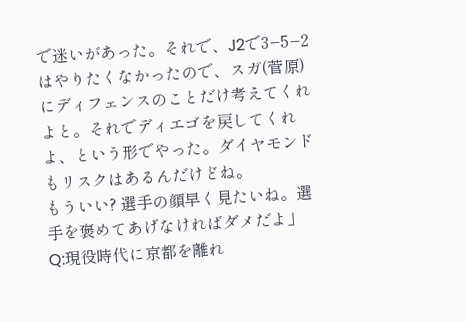で迷いがあった。それで、J2で3−5−2はやりたくなかったので、スガ(菅原)にディフェンスのことだけ考えてくれよと。それでディエゴを戻してくれよ、という形でやった。ダイヤモンドもリスクはあるんだけどね。
もういい? 選手の顔早く見たいね。選手を褒めてあげなければダメだよ」
Q:現役時代に京都を離れ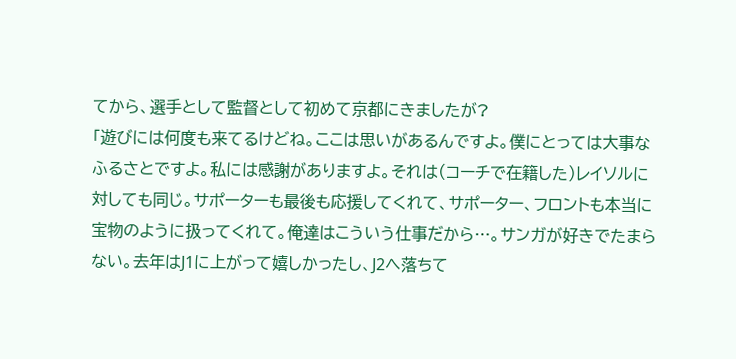てから、選手として監督として初めて京都にきましたが?
「遊びには何度も来てるけどね。ここは思いがあるんですよ。僕にとっては大事なふるさとですよ。私には感謝がありますよ。それは(コーチで在籍した)レイソルに対しても同じ。サポーターも最後も応援してくれて、サポーター、フロントも本当に宝物のように扱ってくれて。俺達はこういう仕事だから…。サンガが好きでたまらない。去年はJ1に上がって嬉しかったし、J2へ落ちて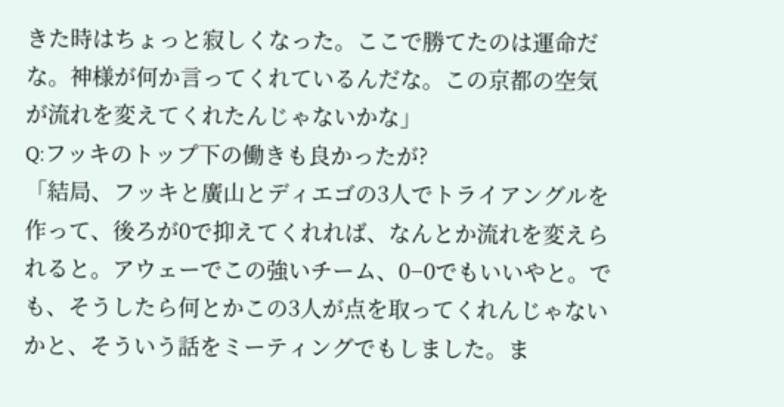きた時はちょっと寂しくなった。ここで勝てたのは運命だな。神様が何か言ってくれているんだな。この京都の空気が流れを変えてくれたんじゃないかな」
Q:フッキのトップ下の働きも良かったが?
「結局、フッキと廣山とディエゴの3人でトライアングルを作って、後ろが0で抑えてくれれば、なんとか流れを変えられると。アウェーでこの強いチーム、0−0でもいいやと。でも、そうしたら何とかこの3人が点を取ってくれんじゃないかと、そういう話をミーティングでもしました。ま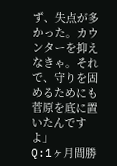ず、失点が多かった。カウンターを抑えなきゃ。それで、守りを固めるためにも菅原を底に置いたんですよ」
Q:1ヶ月間勝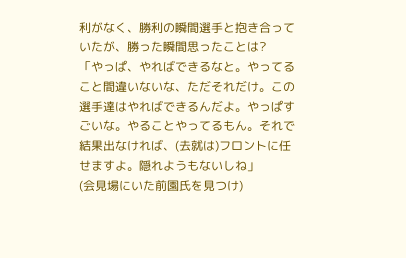利がなく、勝利の瞬間選手と抱き合っていたが、勝った瞬間思ったことは?
「やっぱ、やればできるなと。やってること間違いないな、ただそれだけ。この選手達はやればできるんだよ。やっぱすごいな。やることやってるもん。それで結果出なければ、(去就は)フロントに任せますよ。隠れようもないしね」
(会見場にいた前園氏を見つけ)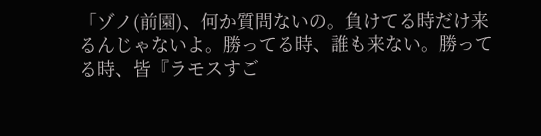「ゾノ(前園)、何か質問ないの。負けてる時だけ来るんじゃないよ。勝ってる時、誰も来ない。勝ってる時、皆『ラモスすご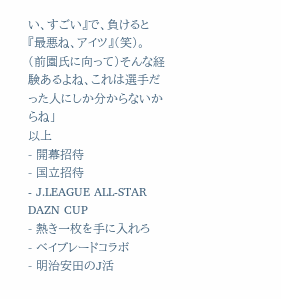い、すごい』で、負けると『最悪ね、アイツ』(笑)。
(前園氏に向って)そんな経験あるよね、これは選手だった人にしか分からないからね」
以上
- 開幕招待
- 国立招待
- J.LEAGUE ALL-STAR DAZN CUP
- 熱き一枚を手に入れろ
- ベイブレードコラボ
- 明治安田のJ活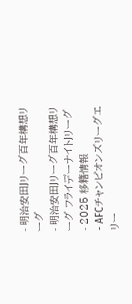- 明治安田Jリーグ百年構想リーグ
- 明治安田Jリーグ百年構想リーグ フライデーナイトJリーグ
- 2025 移籍情報
- AFCチャンピオンズリーグエリー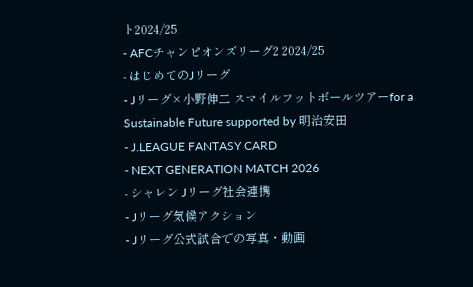ト2024/25
- AFCチャンピオンズリーグ2 2024/25
- はじめてのJリーグ
- Jリーグ×小野伸二 スマイルフットボールツアーfor a Sustainable Future supported by 明治安田
- J.LEAGUE FANTASY CARD
- NEXT GENERATION MATCH 2026
- シャレン Jリーグ社会連携
- Jリーグ気候アクション
- Jリーグ公式試合での写真・動画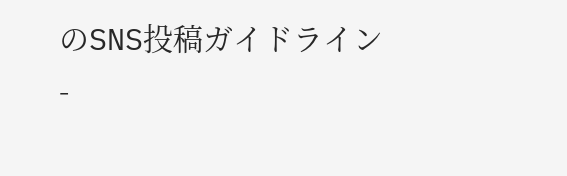のSNS投稿ガイドライン
-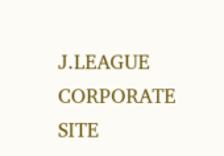J.LEAGUE CORPORATE SITE